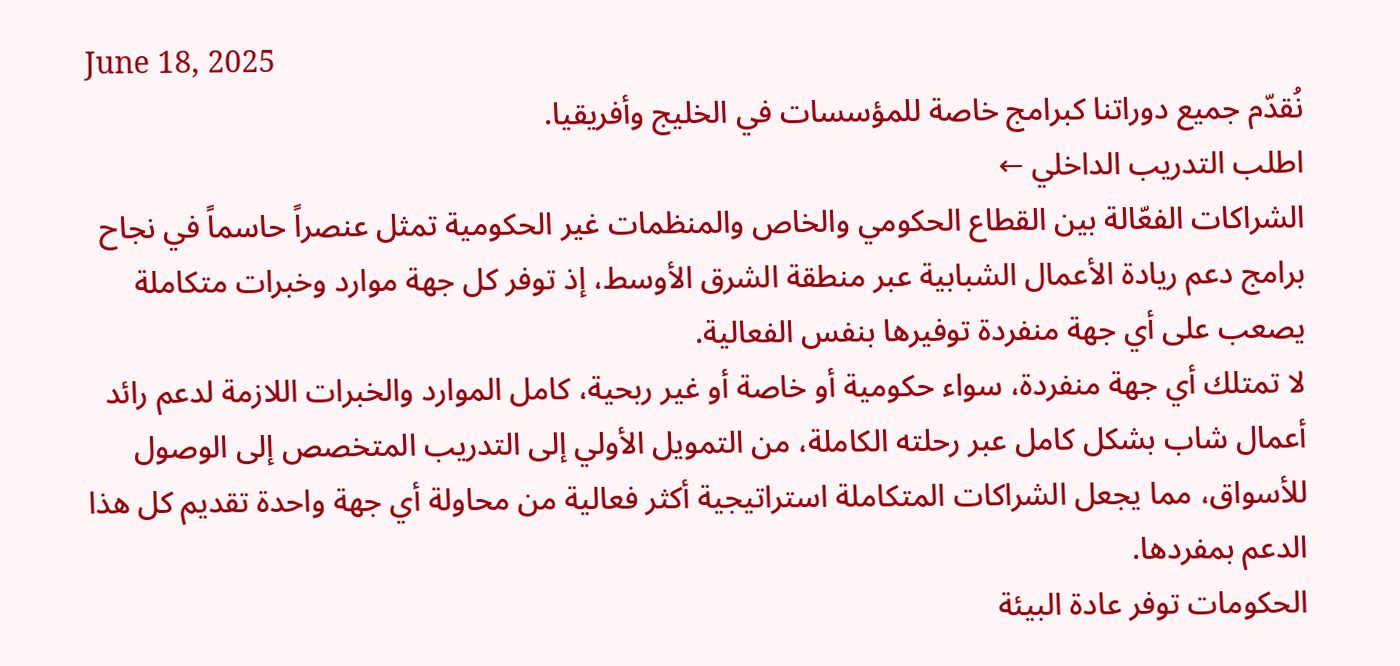June 18, 2025
نُقدّم جميع دوراتنا كبرامج خاصة للمؤسسات في الخليج وأفريقيا.
اطلب التدريب الداخلي ←
الشراكات الفعّالة بين القطاع الحكومي والخاص والمنظمات غير الحكومية تمثل عنصراً حاسماً في نجاح برامج دعم ريادة الأعمال الشبابية عبر منطقة الشرق الأوسط، إذ توفر كل جهة موارد وخبرات متكاملة يصعب على أي جهة منفردة توفيرها بنفس الفعالية.
لا تمتلك أي جهة منفردة، سواء حكومية أو خاصة أو غير ربحية، كامل الموارد والخبرات اللازمة لدعم رائد أعمال شاب بشكل كامل عبر رحلته الكاملة، من التمويل الأولي إلى التدريب المتخصص إلى الوصول للأسواق، مما يجعل الشراكات المتكاملة استراتيجية أكثر فعالية من محاولة أي جهة واحدة تقديم كل هذا الدعم بمفردها.
الحكومات توفر عادة البيئة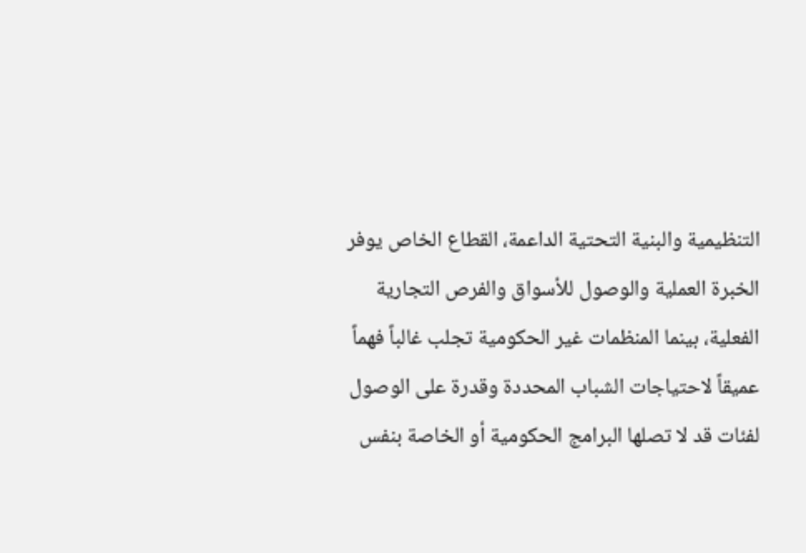التنظيمية والبنية التحتية الداعمة، القطاع الخاص يوفر الخبرة العملية والوصول للأسواق والفرص التجارية الفعلية، بينما المنظمات غير الحكومية تجلب غالباً فهماً عميقاً لاحتياجات الشباب المحددة وقدرة على الوصول لفئات قد لا تصلها البرامج الحكومية أو الخاصة بنفس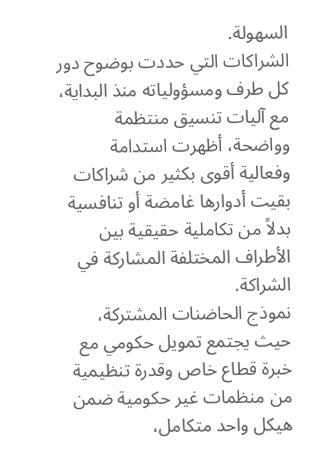السهولة.
الشراكات التي حددت بوضوح دور كل طرف ومسؤولياته منذ البداية، مع آليات تنسيق منتظمة وواضحة، أظهرت استدامة وفعالية أقوى بكثير من شراكات بقيت أدوارها غامضة أو تنافسية بدلاً من تكاملية حقيقية بين الأطراف المختلفة المشاركة في الشراكة.
نموذج الحاضنات المشتركة، حيث يجتمع تمويل حكومي مع خبرة قطاع خاص وقدرة تنظيمية من منظمات غير حكومية ضمن هيكل واحد متكامل،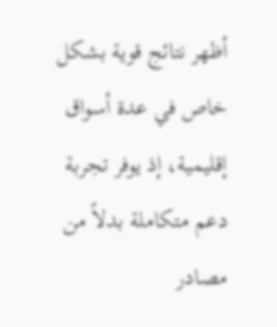أظهر نتائج قوية بشكل خاص في عدة أسواق إقليمية، إذ يوفر تجربة دعم متكاملة بدلاً من مصادر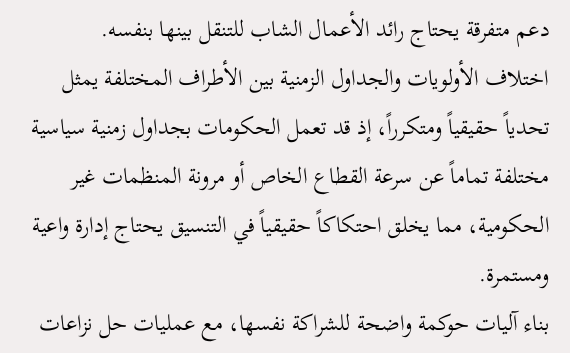دعم متفرقة يحتاج رائد الأعمال الشاب للتنقل بينها بنفسه.
اختلاف الأولويات والجداول الزمنية بين الأطراف المختلفة يمثل تحدياً حقيقياً ومتكرراً، إذ قد تعمل الحكومات بجداول زمنية سياسية مختلفة تماماً عن سرعة القطاع الخاص أو مرونة المنظمات غير الحكومية، مما يخلق احتكاكاً حقيقياً في التنسيق يحتاج إدارة واعية ومستمرة.
بناء آليات حوكمة واضحة للشراكة نفسها، مع عمليات حل نزاعات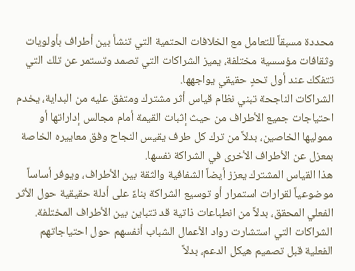محددة مسبقاً للتعامل مع الخلافات الحتمية التي تنشأ بين أطراف بأولويات وثقافات مؤسسية مختلفة، يميز الشراكات التي تصمد وتستمر عن تلك التي تتفكك عند أول تحدٍ حقيقي يواجهها.
الشراكات الناجحة تبني نظام قياس أثر مشترك ومتفق عليه من البداية، يخدم احتياجات جميع الأطراف من حيث إثبات القيمة أمام مجالس إداراتها أو مموليها الخاصين، بدلاً من ترك كل طرف يقيس النجاح وفق معاييره الخاصة بمعزل عن الأطراف الأخرى في الشراكة نفسها.
هذا القياس المشترك يعزز أيضاً الشفافية والثقة بين الأطراف، ويوفر أساساً موضوعياً لقرارات استمرار أو توسيع الشراكة بناءً على أدلة حقيقية حول الأثر الفعلي المحقق، بدلاً من انطباعات ذاتية قد تتباين بين الأطراف المختلفة.
الشراكات التي استشارت رواد الأعمال الشباب أنفسهم حول احتياجاتهم الفعلية قبل تصميم هيكل الدعم، بدلاً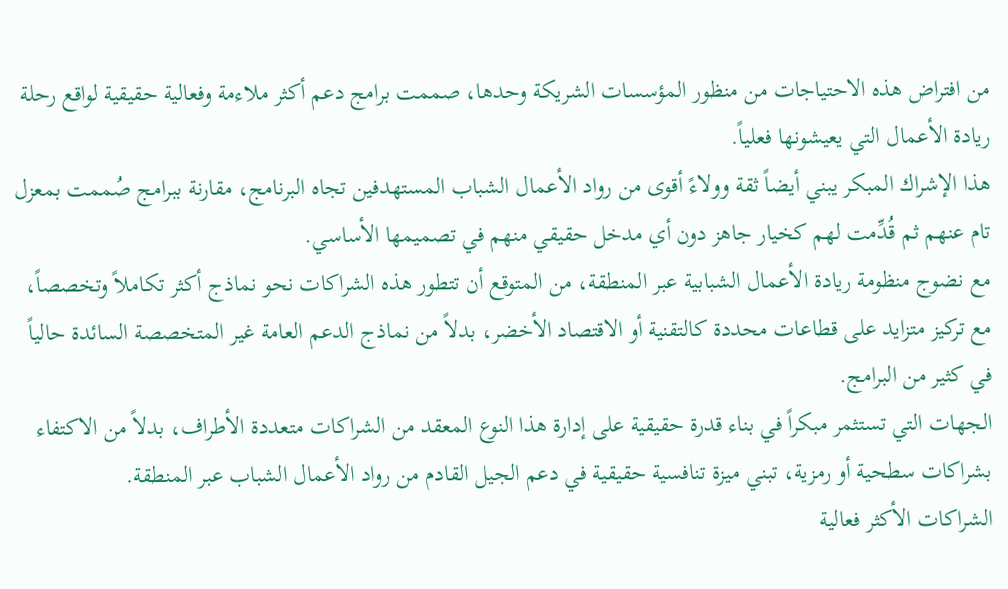من افتراض هذه الاحتياجات من منظور المؤسسات الشريكة وحدها، صممت برامج دعم أكثر ملاءمة وفعالية حقيقية لواقع رحلة ريادة الأعمال التي يعيشونها فعلياً.
هذا الإشراك المبكر يبني أيضاً ثقة وولاءً أقوى من رواد الأعمال الشباب المستهدفين تجاه البرنامج، مقارنة ببرامج صُممت بمعزل تام عنهم ثم قُدِّمت لهم كخيار جاهز دون أي مدخل حقيقي منهم في تصميمها الأساسي.
مع نضوج منظومة ريادة الأعمال الشبابية عبر المنطقة، من المتوقع أن تتطور هذه الشراكات نحو نماذج أكثر تكاملاً وتخصصاً، مع تركيز متزايد على قطاعات محددة كالتقنية أو الاقتصاد الأخضر، بدلاً من نماذج الدعم العامة غير المتخصصة السائدة حالياً في كثير من البرامج.
الجهات التي تستثمر مبكراً في بناء قدرة حقيقية على إدارة هذا النوع المعقد من الشراكات متعددة الأطراف، بدلاً من الاكتفاء بشراكات سطحية أو رمزية، تبني ميزة تنافسية حقيقية في دعم الجيل القادم من رواد الأعمال الشباب عبر المنطقة.
الشراكات الأكثر فعالية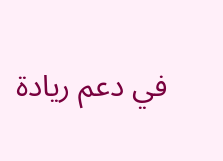في دعم ريادة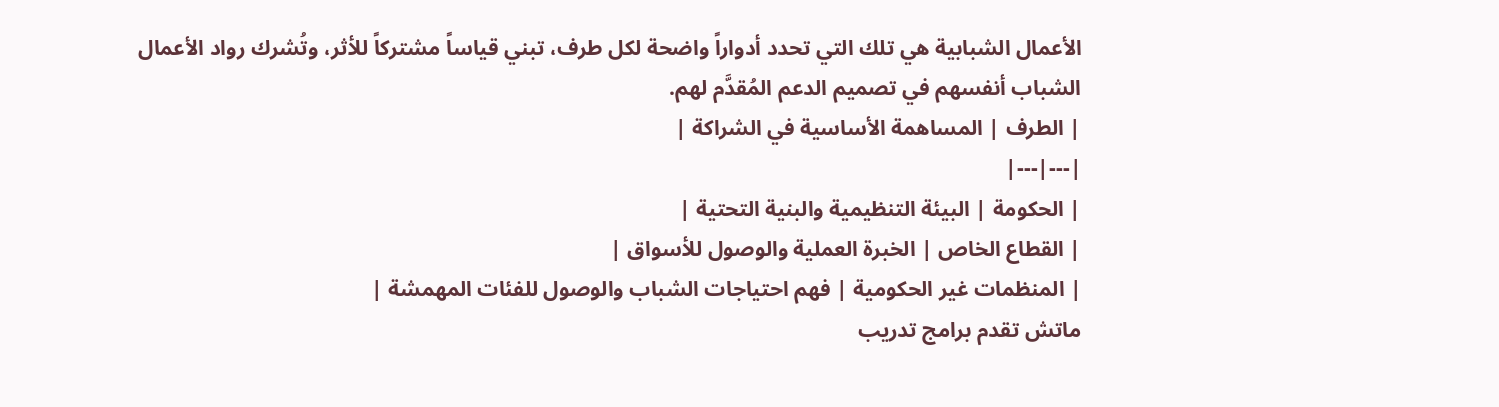الأعمال الشبابية هي تلك التي تحدد أدواراً واضحة لكل طرف، تبني قياساً مشتركاً للأثر، وتُشرك رواد الأعمال الشباب أنفسهم في تصميم الدعم المُقدَّم لهم.
| الطرف | المساهمة الأساسية في الشراكة |
|---|---|
| الحكومة | البيئة التنظيمية والبنية التحتية |
| القطاع الخاص | الخبرة العملية والوصول للأسواق |
| المنظمات غير الحكومية | فهم احتياجات الشباب والوصول للفئات المهمشة |
ماتش تقدم برامج تدريب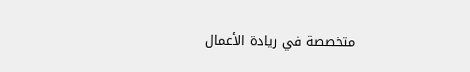متخصصة في ريادة الأعمال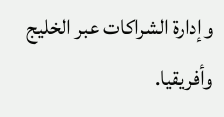وإدارة الشراكات عبر الخليج وأفريقيا.